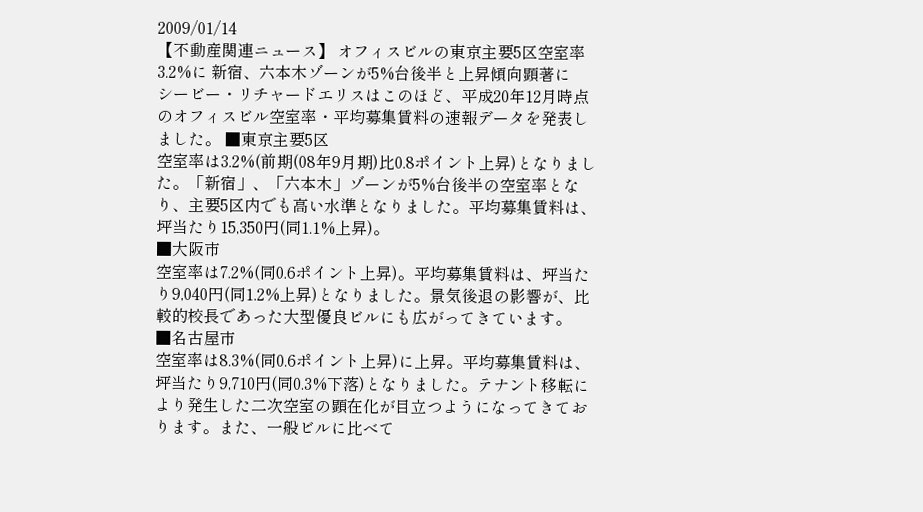2009/01/14
【不動産関連ニュース】 オフィスビルの東京主要5区空室率3.2%に 新宿、六本木ゾーンが5%台後半と上昇傾向顕著に
シービー・リチャードエリスはこのほど、平成20年12月時点のオフィスビル空室率・平均募集賃料の速報データを発表しました。 ■東京主要5区
空室率は3.2%(前期(08年9月期)比0.8ポイント上昇)となりました。「新宿」、「六本木」ゾーンが5%台後半の空室率となり、主要5区内でも高い水準となりました。平均募集賃料は、坪当たり15,350円(同1.1%上昇)。
■大阪市
空室率は7.2%(同0.6ポイント上昇)。平均募集賃料は、坪当たり9,040円(同1.2%上昇)となりました。景気後退の影響が、比較的校長であった大型優良ビルにも広がってきています。
■名古屋市
空室率は8.3%(同0.6ポイント上昇)に上昇。平均募集賃料は、坪当たり9,710円(同0.3%下落)となりました。テナント移転により発生した二次空室の顕在化が目立つようになってきております。また、一般ビルに比べて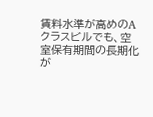賃料水準が高めのAクラスビルでも、空室保有期間の長期化が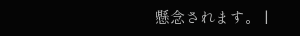懸念されます。 |